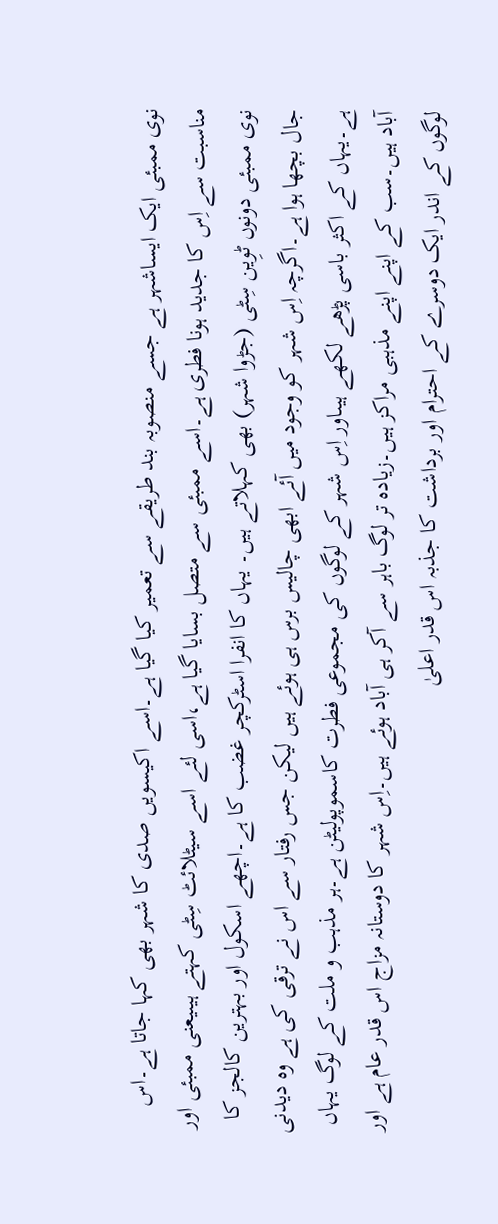نوی ممبئی ایک ایساشہر ہے جسے منصوبہ بند طریقے سے تعمیر کیا گیا ہے۔اسے اکیسویں صدی کا شہر بھی کہا جاتا ہے۔اس مناسبت سے اِس کا جدید ہونا فطری ہے۔اسے ممبئی سے متصل بسایا گیا ہے،اسی لئے اسے سیٹلائٹ سِٹی کہتے ہیںیعنی ممبئی اور نوی ممبئی دونوں ٹوِین سِٹی (جڑوا شہر) بھی کہلاتے ہیں۔ یہاں کا انفرا اسٹرکچر غضب کا ہے۔اچھے اسکول اور بہترین کالجز کا جال بچھا ہوا ہے۔اگرچہ اِس شہر کو وجود میں آئے ابھی چالیس برس ہی ہوئے ہیں لیکن جس رفتار سے اس نے ترقی کی ہے وہ دیدنی ہے۔یہاں کے اکثر باسی پڑھے لکھے ہیںاور اِس شہر کے لوگوں کی مجموعی فطرت کاسموپولیٹن ہے۔ہر مذہب و ملت کے لوگ یہاں آباد ہیں۔سب کے اپنے اپنے مذہبی مراکز ہیں۔زیادہ تر لوگ باہر سے آکر ہی آباد ہوئے ہیں۔اِس شہر کا دوستانہ مزاج اس قدر عام ہے اور لوگوں کے اندر ایک دوسرے کے احترام اور برداشت کا جذبہ اس قدر اعلیٰ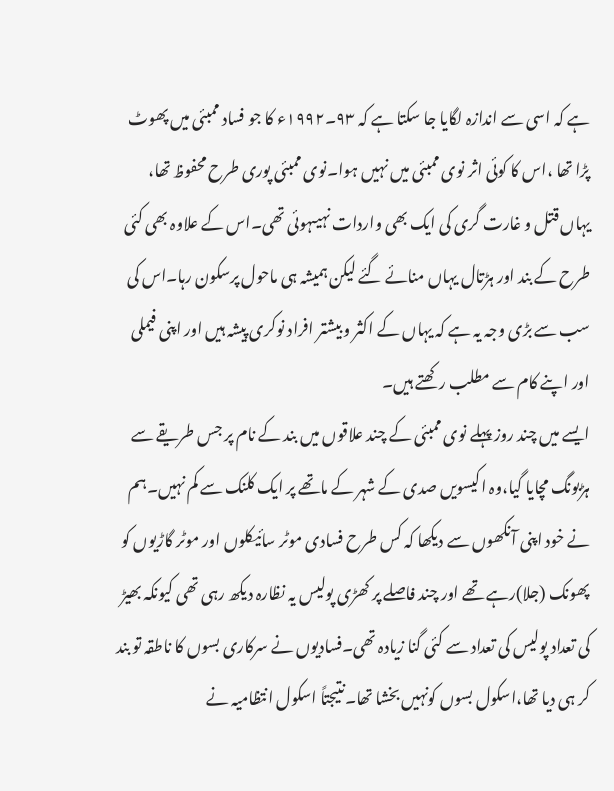ہے کہ اسی سے اندازہ لگایا جا سکتا ہے کہ ۹۳۔۱۹۹۲ء کا جو فساد ممبئی میں پھوٹ پڑا تھا ،اس کا کوئی اثر نوی ممبئی میں نہیں ہوا۔نوی ممبئی پوری طرح محفوظ تھا، یہاں قتل و غارت گری کی ایک بھی واردات نہیںہوئی تھی۔اس کے علاوہ بھی کئی طرح کے بند اور ہڑتال یہاں منائے گئے لیکن ہمیشہ ہی ماحول پرسکون رہا۔اس کی سب سے بڑی وجہ یہ ہے کہ یہاں کے اکثر و بیشتر افراد نوکری پیشہ ہیں اور اپنی فیملی اور اپنے کام سے مطلب رکھتے ہیں۔
ایسے میں چند روز پہلے نوی ممبئی کے چند علاقوں میں بند کے نام پر جس طریقے سے ہڑبونگ مچایا گیا،وہ اکیسویں صدی کے شہر کے ماتھے پر ایک کلنک سے کم نہیں۔ہم نے خود اپنی آنکھوں سے دیکھا کہ کس طرح فسادی موٹر سائیکلوں اور موٹر گاڑیوں کو پھونک (جلا)رہے تھے اور چند فاصلے پر کھڑی پولیس یہ نظارہ دیکھ رہی تھی کیونکہ بھیڑ کی تعداد پولیس کی تعداد سے کئی گنا زیادہ تھی۔فسادیوں نے سرکاری بسوں کا ناطقہ تو بند کر ہی دیا تھا،اسکول بسوں کونہیں بخشا تھا۔نتیجتاً اسکول انتظامیہ نے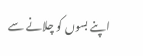اپنے بسوں کو چلانے سے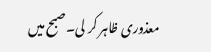معذوری ظاہر کر لی۔صبح میں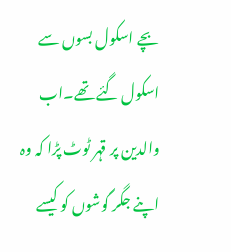بچے اسکول بسوں سے اسکول گئے تھے۔اب والدین پر قہر ٹوٹ پڑا کہ وہ اپنے جگر گوشوں کو کیسے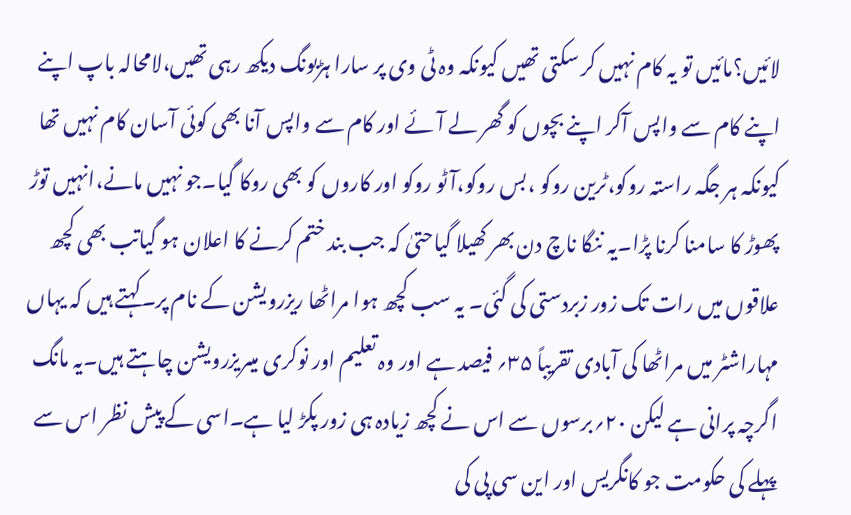لائیں؟مائیں تو یہ کام نہیں کر سکتی تھیں کیونکہ وہ ٹی وی پر سارا ہڑبونگ دیکھ رہی تھیں،لامحالہ باپ اپنے اپنے کام سے واپس آکر اپنے بچوں کو گھر لے آئے اور کام سے واپس آنا بھی کوئی آسان کام نہیں تھا کیونکہ ہر جگہ راستہ روکو،ٹرین روکو ،بس روکو،آٹو روکو اور کاروں کو بھی روکا گیا۔جو نہیں مانے،انہیں توڑ پھوڑ کا سامنا کرنا پڑا۔یہ ننگا ناچ دن بھر کھیلا گیاحتیٰ کہ جب بند ختم کرنے کا اعلان ہو گیاتب بھی کچھ علاقوں میں رات تک زور زبردستی کی گئی۔ یہ سب کچھ ہوا مراٹھا ریزرویشن کے نام پر۔کہتے ہیں کہ یہاں مہاراشٹر میں مراٹھا کی آبادی تقریباً ۳۵؍ فیصد ہے اور وہ تعلیم اور نوکری میںریزرویشن چاہتے ہیں۔یہ مانگ اگرچہ پرانی ہے لیکن ۲۰؍برسوں سے اس نے کچھ زیادہ ہی زور پکڑ لیا ہے۔اسی کے پیش نظر اس سے پہلے کی حکومت جو کانگریس اور این سی پی کی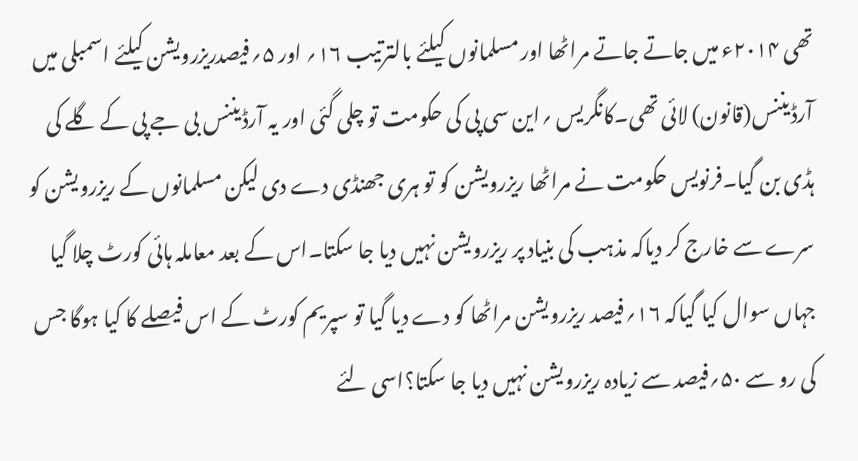تھی ۲۰۱۴ء میں جاتے جاتے مراٹھا اور مسلمانوں کیلئے بالترتیب ۱۶؍ اور ۵؍فیصدریزرویشن کیلئے اسمبلی میں آرڈیننس(قانون) لائی تھی۔کانگریس ؍این سی پی کی حکومت تو چلی گئی اور یہ آرڈیننس بی جے پی کے گلے کی ہڈی بن گیا۔فرنویس حکومت نے مراٹھا ریزرویشن کو تو ہری جھنڈی دے دی لیکن مسلمانوں کے ریزرویشن کو سرے سے خارج کر دیاکہ مذہب کی بنیاد پر ریزرویشن نہیں دیا جا سکتا۔اس کے بعد معاملہ ہائی کورٹ چلا گیا جہاں سوال کیا گیاکہ ۱۶؍فیصد ریزرویشن مراٹھا کو دے دیا گیا تو سپریم کورٹ کے اس فیصلے کا کیا ہوگا جس کی رو سے ۵۰؍فیصد سے زیادہ ریزرویشن نہیں دیا جا سکتا؟اسی لئے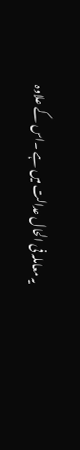یہ معاملہ فی الحال عدالت میں ہے ۔اس کے علاوہ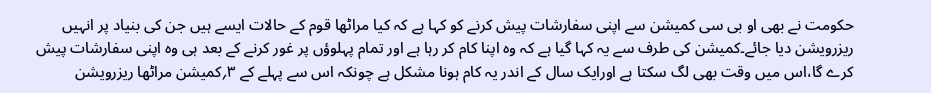حکومت نے بھی او بی سی کمیشن سے اپنی سفارشات پیش کرنے کو کہا ہے کہ کیا مراٹھا قوم کے حالات ایسے ہیں جن کی بنیاد پر انہیں ریزرویشن دیا جائے۔کمیشن کی طرف سے یہ کہا گیا ہے کہ وہ اپنا کام کر رہا ہے اور تمام پہلوؤں پر غور کرنے کے بعد ہی وہ اپنی سفارشات پیش کرے گا،اس میں وقت بھی لگ سکتا ہے اورایک سال کے اندر یہ کام ہونا مشکل ہے چونکہ اس سے پہلے کے ۳؍کمیشن مراٹھا ریزرویشن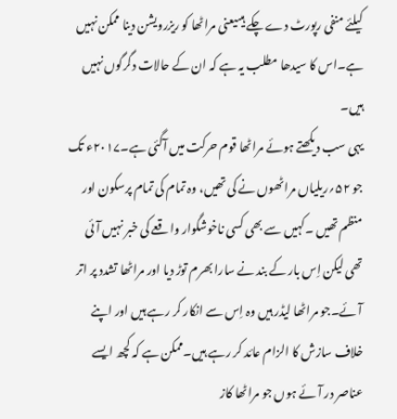کیلئے منفی رپورٹ دے چکے ہیںیعنی مراٹھا کو ریزرویشن دینا ممکن نہیں ہے۔اس کا سیدھا مطلب یہ ہے کہ ان کے حالات دگرگوں نہیں ہیں۔
یہی سب دیکھتے ہوئے مراٹھا قوم حرکت میں آگئی ہے۔۲۰۱۷ء تک جو ۵۲؍ریلیاں مراٹھوں نے کی تھیں، وہ تمام کی تمام پرسکون اور منظم تھیں ۔کہیں سے بھی کسی ناخوشگوار واقعے کی خبر نہیں آئی تھی لیکن اِس بار کے بند نے سارا بھرم توڑ دیا اور مراٹھا تشدد پر اتر آئے۔جو مراٹھا لیڈر ہیں وہ اِس سے انکار کر رہے ہیں اور اپنے خلاف سازش کا الزام عائد کر رہے ہیں۔ممکن ہے کہ کچھ ایسے عناصر در آئے ہوں جو مراٹھا کاز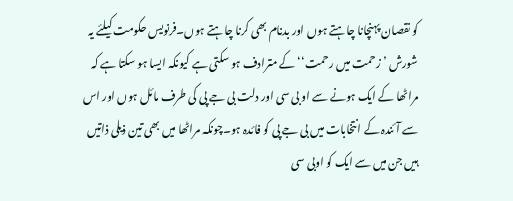کو نقصان پہنچانا چاہتے ہوں اور بدنام بھی کرنا چاہتے ہوں۔فرنویس حکومت کیلئے یہ شورش ’زحمت میں رحمت‘‘ کے مترادف ہو سکتی ہے کیونکہ ایسا ہو سکتا ہے کہ مراٹھا کے ایک ہونے سے او بی سی اور دلت بی جے پی کی طرف مائل ہوں اور اس سے آئندہ کے انتخابات میں بی جے پی کو فائدہ ہو۔چونکہ مراٹھا میں بھی تین ذیلی ذاتیں ہیں جن میں سے ایک کو اوبی سی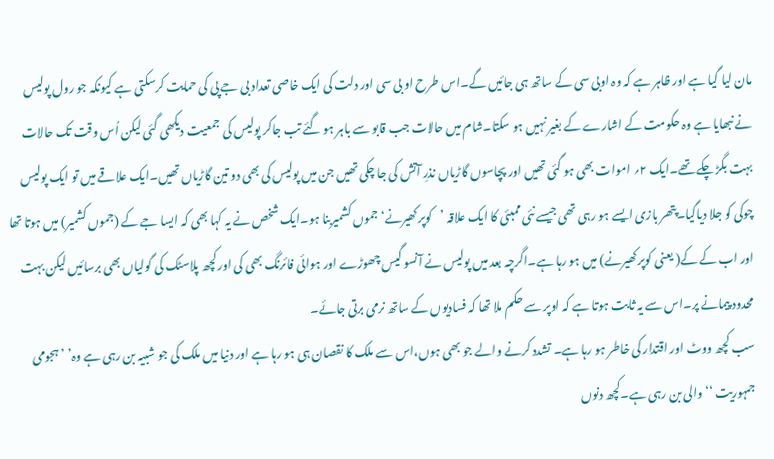مان لیا گیا ہے اور ظاہر ہے کہ وہ اوبی سی کے ساتھ ہی جائیں گے۔اس طرح او بی سی اور دلت کی ایک خاصی تعداد بی جے پی کی حمایت کرسکتی ہے کیونکہ جو رول پولیس نے نبھایا ہے وہ حکومت کے اشارے کے بغیر نہیں ہو سکتا۔شام میں حالات جب قابو سے باہر ہو گئے تب جاکر پولیس کی جمعیت دیکھی گئی لیکن اُس وقت تک حالات بہت بگڑ چکے تھے۔ایک ۲؍ اموات بھی ہو گئی تھیں اور پچاسوں گاڑیاں نذرِ آتش کی جا چکی تھیں جن میں پولیس کی بھی دو تین گاڑیاں تھیں۔ایک علاقے میں تو ایک پولیس چوکی کو جلا دیاگیا۔پتھر بازی ایسے ہو رہی تھی جیسے نئی ممبئی کا ایک علاقہ ’کوپر کھیرنے‘ جموں کشمیربنا ہو۔ایک شخص نے یہ کہا بھی کہ ایسا جے کے (جموں کشمیر) میں ہوتا تھا اور اب کے کے( یعنی کوپر کھیرنے) میں ہو رہا ہے۔اگرچہ بعد میں پولیس نے آنسو گیس چھوڑے اور ہوائی فائرنگ بھی کی اور کچھ پلاسٹک کی گولیاں بھی برسائیں لیکن بہت محدود پیمانے پر۔اس سے یہ ثابت ہوتا ہے کہ اوپر سے حکم ملا تھا کہ فسادیوں کے ساتھ نرمی برتی جائے۔
سب کچھ ووٹ اور اقتدار کی خاطر ہو رہا ہے۔ تشدد کرنے والے جو بھی ہوں،اس سے ملک کا نقصان ہی ہو رہا ہے اور دنیا میں ملک کی جو شبیہ بن رہی ہے وہ’ ’ہجومی جمہوریت ‘‘والی بن رہی ہے۔کچھ دنوں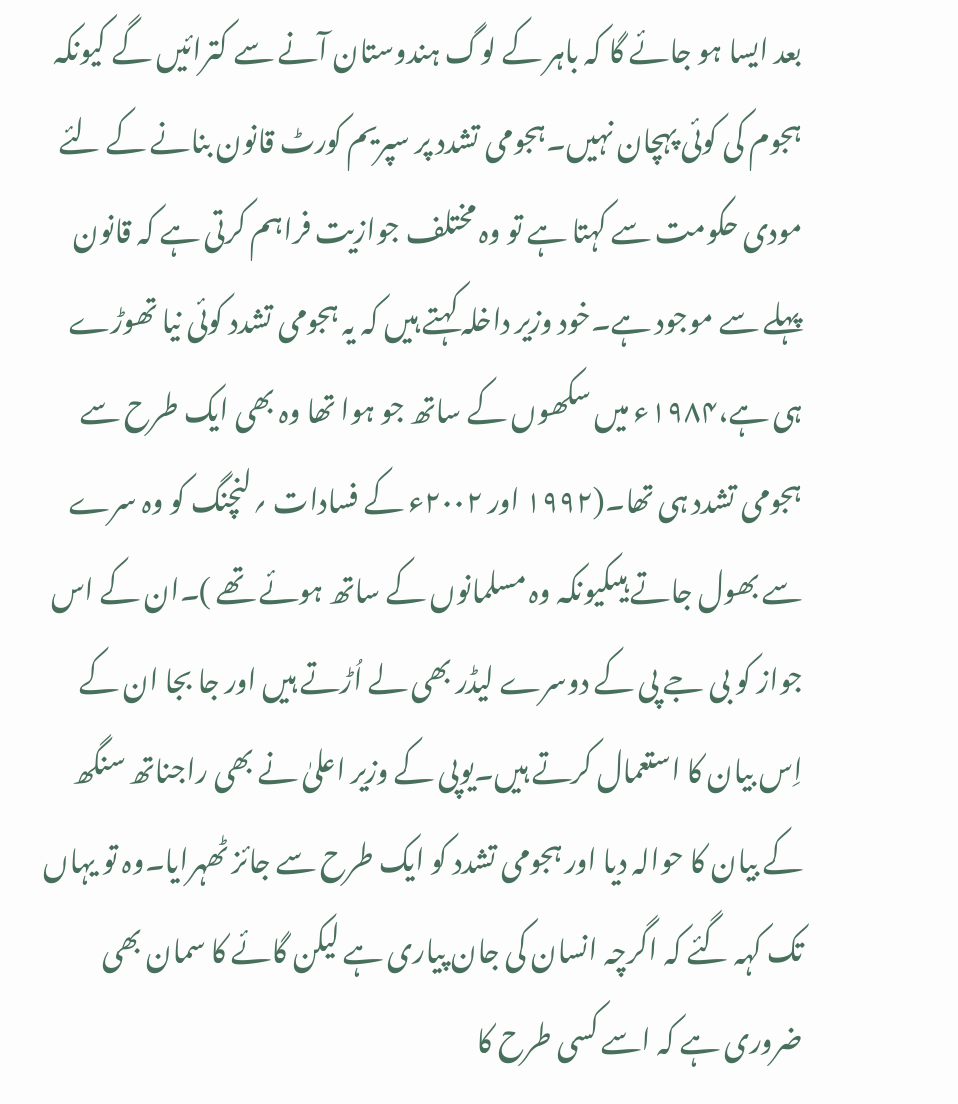بعد ایسا ہو جائے گا کہ باہر کے لوگ ہندوستان آنے سے کترائیں گے کیونکہ ہجوم کی کوئی پہچان نہیں۔ہجومی تشدد پر سپریم کورٹ قانون بنانے کے لئے مودی حکومت سے کہتا ہے تو وہ مختلف جوازیت فراہم کرتی ہے کہ قانون پہلے سے موجود ہے۔خود وزیر داخلہ کہتے ہیں کہ یہ ہجومی تشدد کوئی نیا تھوڑے ہی ہے،۱۹۸۴ء میں سکھوں کے ساتھ جو ہوا تھا وہ بھی ایک طرح سے ہجومی تشدد ہی تھا۔(۱۹۹۲ اور ۲۰۰۲ء کے فسادات ؍لنچنگ کو وہ سرے سے بھول جاتے ہیںکیونکہ وہ مسلمانوں کے ساتھ ہوئے تھے )۔ان کے اس جواز کو بی جے پی کے دوسرے لیڈر بھی لے اُڑتے ہیں اور جا بجا ان کے اِس بیان کا استعمال کرتے ہیں۔یوپی کے وزیر اعلیٰ نے بھی راجناتھ سنگھ کے بیان کا حوالہ دیا اور ہجومی تشدد کو ایک طرح سے جائز ٹھہرایا۔وہ تو یہاں تک کہہ گئے کہ اگرچہ انسان کی جان پیاری ہے لیکن گائے کا سمان بھی ضروری ہے کہ اسے کسی طرح کا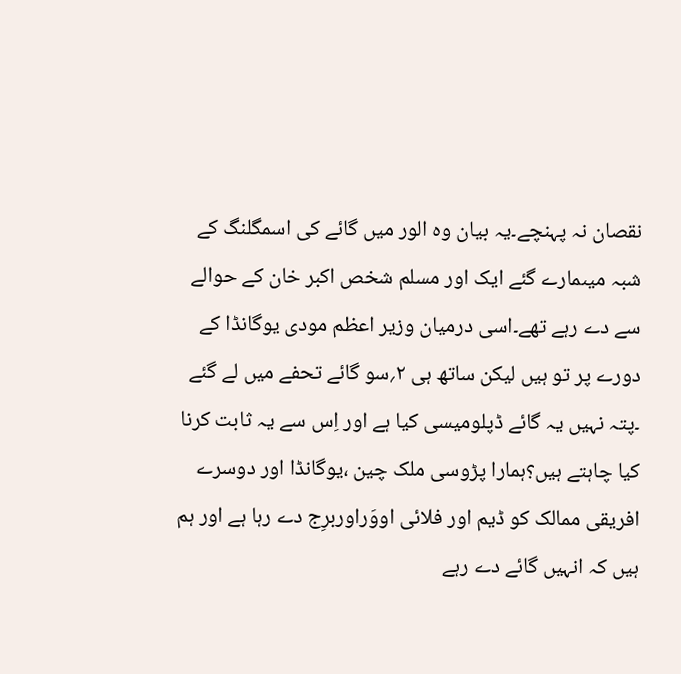نقصان نہ پہنچے۔یہ بیان وہ الور میں گائے کی اسمگلنگ کے شبہ میںمارے گئے ایک اور مسلم شخص اکبر خان کے حوالے سے دے رہے تھے۔اسی درمیان وزیر اعظم مودی یوگانڈا کے دورے پر تو ہیں لیکن ساتھ ہی ۲؍سو گائے تحفے میں لے گئے ۔پتہ نہیں یہ گائے ڈپلومیسی کیا ہے اور اِس سے یہ ثابت کرنا کیا چاہتے ہیں؟ہمارا پڑوسی ملک چین ،یوگانڈا اور دوسرے افریقی ممالک کو ڈیم اور فلائی اووَراوربرِج دے رہا ہے اور ہم ہیں کہ انہیں گائے دے رہے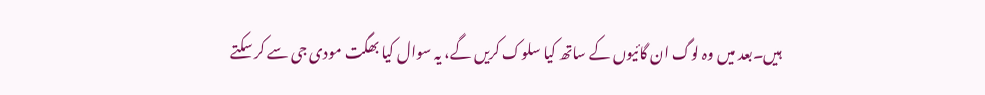ہیں۔بعد میں وہ لوگ ان گائیوں کے ساتھ کیا سلوک کریں گے، یہ سوال کیا بھگت مودی جی سے کر سکتے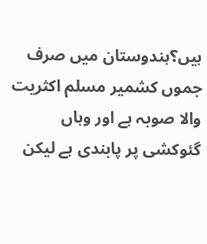ہیں؟ہندوستان میں صرف جموں کشمیر مسلم اکثریت والا صوبہ ہے اور وہاں گئوکشی پر پابندی ہے لیکن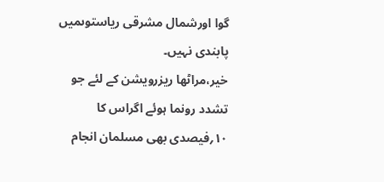گوا اورشمال مشرقی ریاستوںمیں پابندی نہیں۔
خیر،مراٹھا ریزرویشن کے لئے جو تشدد رونما ہوئے اگراس کا ۱۰؍فیصدی بھی مسلمان انجام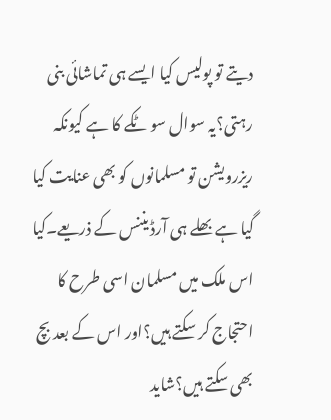دیتے تو پولیس کیا ایسے ہی تماشائی بنی رہتی؟یہ سوال سو ٹکے کا ہے کیونکہ ریزرویشن تو مسلمانوں کو بھی عنایت کیا گیا ہے بھلے ہی آرڈیننس کے ذریعے۔کیا اس ملک میں مسلمان اسی طرح کا احتجاج کر سکتے ہیں؟اور اس کے بعد بچ بھی سکتے ہیں؟شاید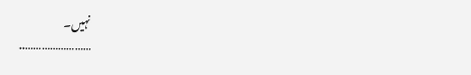نہیں۔
……………………..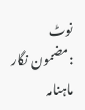نوٹ :مضمون نگار ماہنامہ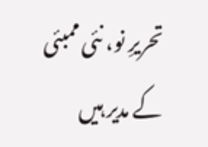تحریرِ نو، نئی ممبئی کے مدیر ہیں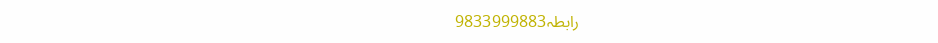رابطہ9833999883